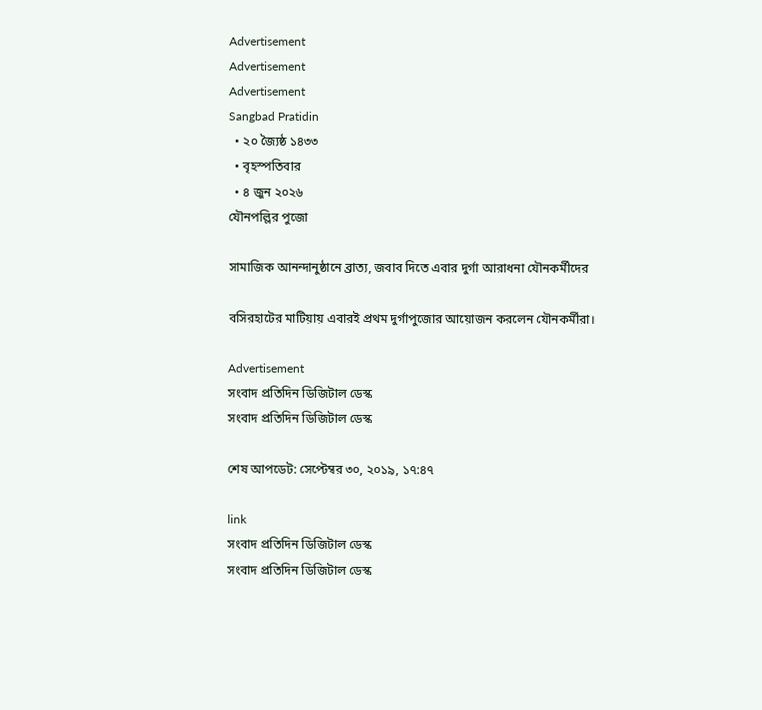Advertisement
Advertisement
Advertisement
Sangbad Pratidin
  • ২০ জ্যৈষ্ঠ ১৪৩৩
  • বৃহস্পতিবার
  • ৪ জুন ২০২৬
যৌনপল্লির পুজো

সামাজিক আনন্দানুষ্ঠানে ব্রাত্য, জবাব দিতে এবার দুর্গা আরাধনা যৌনকর্মীদের

বসিরহাটের মাটিয়ায় এবারই প্রথম দুর্গাপুজোর আয়োজন করলেন যৌনকর্মীরা।

Advertisement
সংবাদ প্রতিদিন ডিজিটাল ডেস্ক
সংবাদ প্রতিদিন ডিজিটাল ডেস্ক

শেষ আপডেট: সেপ্টেম্বর ৩০, ২০১৯, ১৭:৪৭

link
সংবাদ প্রতিদিন ডিজিটাল ডেস্ক
সংবাদ প্রতিদিন ডিজিটাল ডেস্ক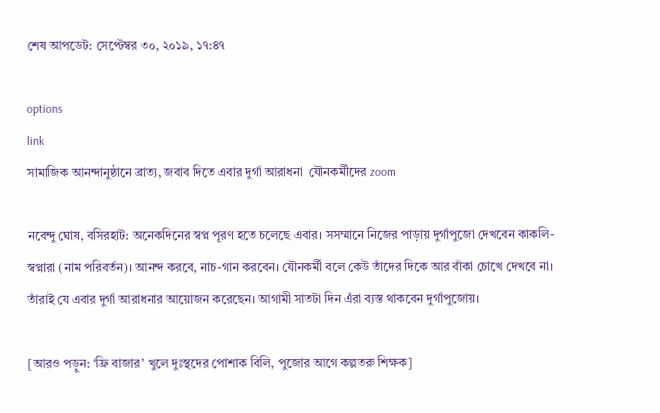শেষ আপডেট: সেপ্টেম্বর ৩০, ২০১৯, ১৭:৪৭

options
link
সামাজিক আনন্দানুষ্ঠানে ব্রাত্য, জবাব দিতে এবার দুর্গা আরাধনা  যৌনকর্মীদের zoom

নবেন্দু ঘোষ, বসিরহাট: অনেকদিনের স্বপ্ন পূরণ হতে চলেছে এবার। সসম্মানে নিজের পাড়ায় দুর্গাপুজো দেখবেন কাকলি-স্বপ্নারা (নাম পরিবর্তন)। আনন্দ করবে, নাচ-গান করবেন। যৌনকর্মী বলে কেউ তাঁদের দিকে আর বাঁকা চোখে দেখবে না। তাঁরাই যে এবার দুর্গা আরাধনার আয়োজন করেছেন। আগামী সাতটা দিন এঁরা ব্যস্ত থাকবেন দুর্গাপুজোয়।

[আরও পড়ুন: ‘ফ্রি বাজার’ খুলে দুঃস্থদের পোশাক বিলি, পুজোর আগে কল্পতরু শিক্ষক]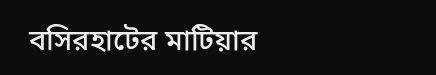বসিরহাটের মাটিয়ার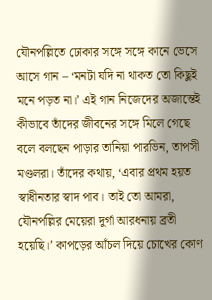যৌনপল্লিতে ঢোকার সঙ্গে সঙ্গে কানে ভেসে আসে গান – ‘মনটা যদি না থাকত তো কিছুই মনে পড়ত না।’ এই গান নিজেদের অজান্তেই কীভাবে তাঁদের জীবনের সঙ্গে মিলে গেছে বলে বলছেন পাড়ার তানিয়া পারভিন, তাপসী মণ্ডলরা। তাঁদের কথায়, ‘এবার প্রথম হয়ত স্বাধীনতার স্বাদ পাব। তাই তো আমরা, যৌনপল্লির মেয়েরা দুর্গা আরধনায় ব্রতী হয়েছি।’ কাপড়ের আঁচল দিয়ে চোখের কোণ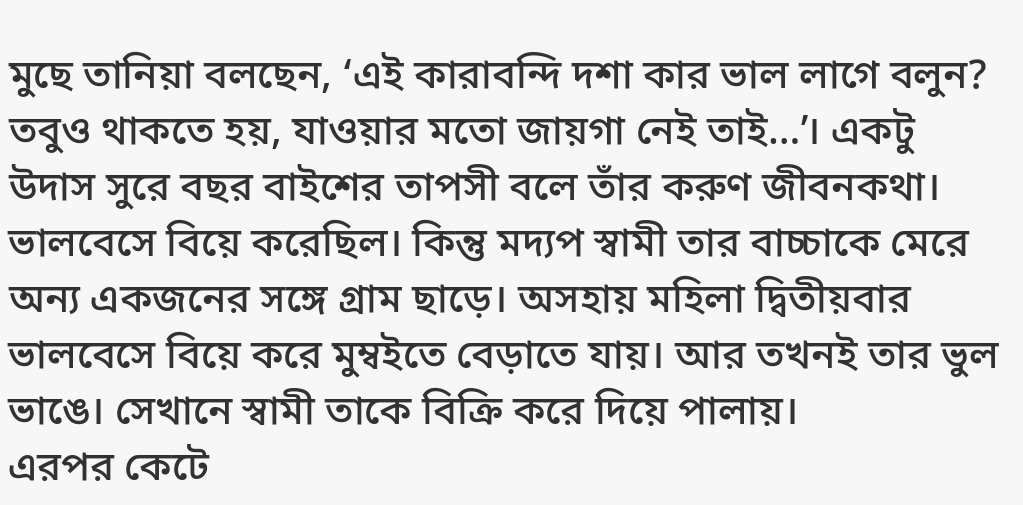মুছে তানিয়া বলছেন, ‘এই কারাবন্দি দশা কার ভাল লাগে বলুন? তবুও থাকতে হয়, যাওয়ার মতো জায়গা নেই তাই…’। একটু উদাস সুরে বছর বাইশের তাপসী বলে তাঁর করুণ জীবনকথা। ভালবেসে বিয়ে করেছিল। কিন্তু মদ্যপ স্বামী তার বাচ্চাকে মেরে অন্য একজনের সঙ্গে গ্রাম ছাড়ে। অসহায় মহিলা দ্বিতীয়বার ভালবেসে বিয়ে করে মুম্বইতে বেড়াতে যায়। আর তখনই তার ভুল ভাঙে। সেখানে স্বামী তাকে বিক্রি করে দিয়ে পালায়।
এরপর কেটে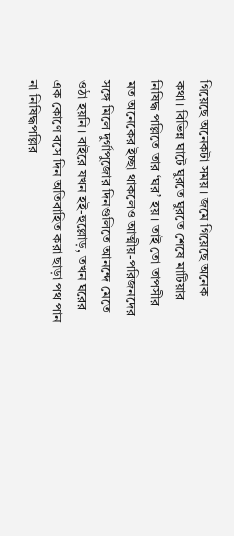গিয়েছে অনেকটা সময়। জমে গিয়েছে অনেক কথা। বিভিন্ন ঘাটে ঘুরতে ঘুরতে শেষে মাটিয়ার নিষিদ্ধ পল্লিতে তার ‘ঘর’ হয়। তাই তো তাপসীর মত অনেকের ইচ্ছা থাকলেও আত্মীয়-পরিজনদের সঙ্গে মিলে দুর্গাপুজোর দিনগুলিতে আনন্দে মেতে ওঠা হয়নি। বাইরে যখন হই-হুল্লোড়, তখন ঘরের এক কোণে বসে দিন অতিবাহিত করা ছাড়া পথ পান না নিষিদ্ধপল্লির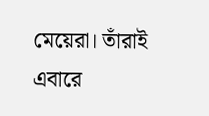মেয়েরা। তাঁরাই এবারে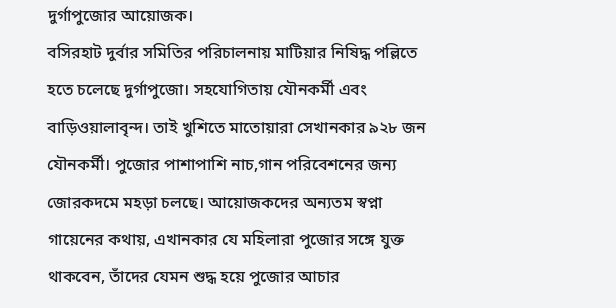দুর্গাপুজোর আয়োজক।
বসিরহাট দুর্বার সমিতির পরিচালনায় মাটিয়ার নিষিদ্ধ পল্লিতে হতে চলেছে দুর্গাপুজো। সহযোগিতায় যৌনকর্মী এবং বাড়িওয়ালাবৃন্দ। তাই খুশিতে মাতোয়ারা সেখানকার ৯২৮ জন যৌনকর্মী। পুজোর পাশাপাশি নাচ,গান পরিবেশনের জন্য জোরকদমে মহড়া চলছে। আয়োজকদের অন্যতম স্বপ্না গায়েনের কথায়, এখানকার যে মহিলারা পুজোর সঙ্গে যুক্ত থাকবেন, তাঁদের যেমন শুদ্ধ হয়ে পুজোর আচার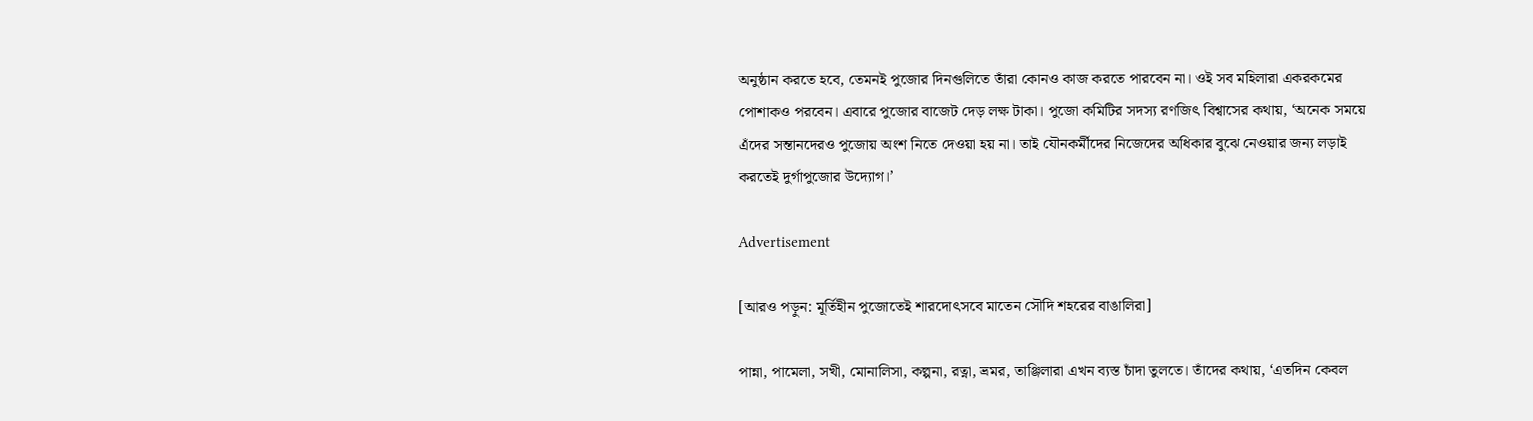অনুষ্ঠান করতে হবে, তেমনই পুজোর দিনগুলিতে তাঁরা কোনও কাজ করতে পারবেন না। ওই সব মহিলারা একরকমের পোশাকও পরবেন। এবারে পুজোর বাজেট দেড় লক্ষ টাকা। পুজো কমিটির সদস্য রণজিৎ বিশ্বাসের কথায়, ‘অনেক সময়ে এঁদের সন্তানদেরও পুজোয় অংশ নিতে দেওয়া হয় না। তাই যৌনকর্মীদের নিজেদের অধিকার বুঝে নেওয়ার জন্য লড়াই করতেই দুর্গাপুজোর উদ্যোগ।’

Advertisement

[আরও পড়ুন: মূর্তিহীন পুজোতেই শারদোৎসবে মাতেন সৌদি শহরের বাঙালিরা]

পান্না, পামেলা, সখী, মোনালিসা, কল্পনা, রত্না, ভ্রমর, তাঞ্জিলারা এখন ব্যস্ত চাঁদা তুলতে। তাঁদের কথায়, ‘এতদিন কেবল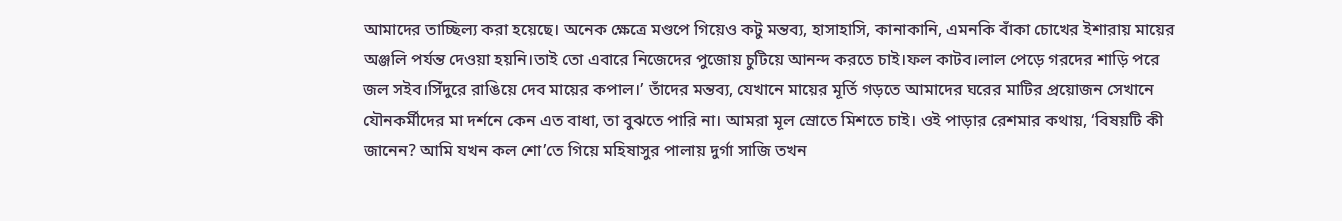আমাদের তাচ্ছিল্য করা হয়েছে। অনেক ক্ষেত্রে মণ্ডপে গিয়েও কটু মন্তব্য, হাসাহাসি, কানাকানি, এমনকি বাঁকা চোখের ইশারায় মায়ের অঞ্জলি পর্যন্ত দেওয়া হয়নি।তাই তো এবারে নিজেদের পুজোয় চুটিয়ে আনন্দ করতে চাই।ফল কাটব।লাল পেড়ে গরদের শাড়ি পরে জল সইব।সিঁদুরে রাঙিয়ে দেব মায়ের কপাল।’ তাঁদের মন্তব্য, যেখানে মায়ের মূর্তি গড়তে আমাদের ঘরের মাটির প্রয়োজন সেখানে যৌনকর্মীদের মা দর্শনে কেন এত বাধা, তা বুঝতে পারি না। আমরা মূল স্রোতে মিশতে চাই। ওই পাড়ার রেশমার কথায়, ‘বিষয়টি কী জানেন? আমি যখন কল শো’তে গিয়ে মহিষাসুর পালায় দুর্গা সাজি তখন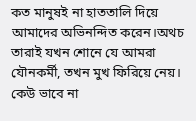কত মানুষই না হাততালি দিয়ে আমাদের অভিনন্দিত করেন।অথচ তারাই যখন শোনে যে আমরা যৌনকর্মী, তখন মুখ ফিরিয়ে নেয়। কেউ ভাবে না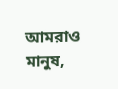আমরাও মানুষ,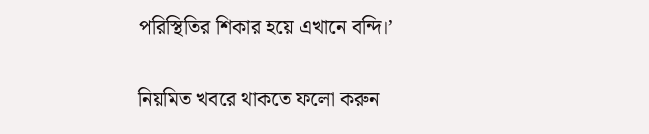পরিস্থিতির শিকার হয়ে এখানে বন্দি।’

নিয়মিত খবরে থাকতে ফলো করুন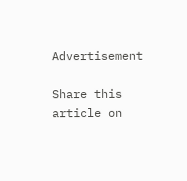Advertisement

Share this article on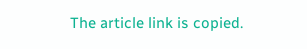The article link is copied.